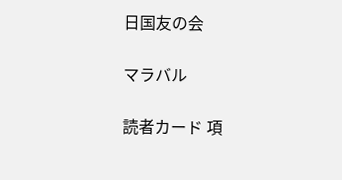日国友の会

マラバル

読者カード 項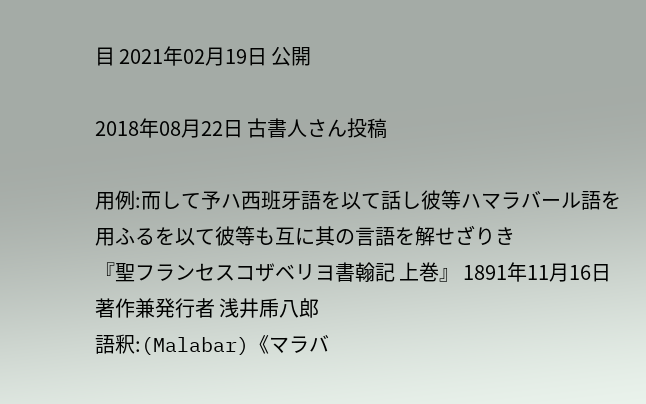目 2021年02月19日 公開

2018年08月22日 古書人さん投稿

用例:而して予ハ西班牙語を以て話し彼等ハマラバール語を用ふるを以て彼等も互に其の言語を解せざりき
『聖フランセスコザベリヨ書翰記 上巻』 1891年11月16日 著作兼発行者 浅井乕八郎
語釈:(Malabar)《マラバ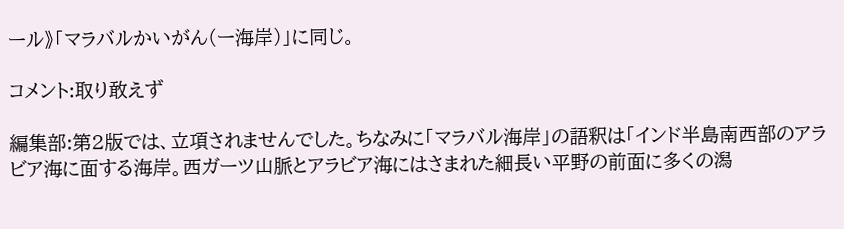ール》「マラバルかいがん(ー海岸)」に同じ。

コメント:取り敢えず

編集部:第2版では、立項されませんでした。ちなみに「マラバル海岸」の語釈は「インド半島南西部のアラビア海に面する海岸。西ガーツ山脈とアラビア海にはさまれた細長い平野の前面に多くの潟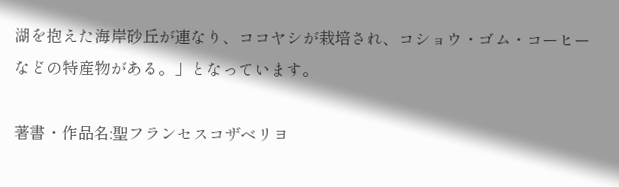湖を抱えた海岸砂丘が連なり、ココヤシが栽培され、コショウ・ゴム・コーヒーなどの特産物がある。」となっています。

著書・作品名:聖フランセスコザベリヨ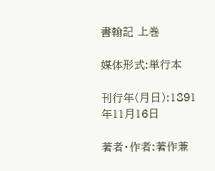書翰記 上巻

媒体形式:単行本

刊行年(月日):1891年11月16日

著者・作者:著作兼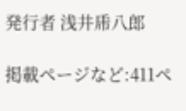発行者 浅井乕八郎

掲載ページなど:411ペ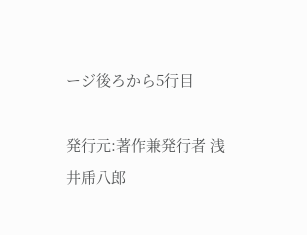ージ後ろから5行目

発行元:著作兼発行者 浅井乕八郎